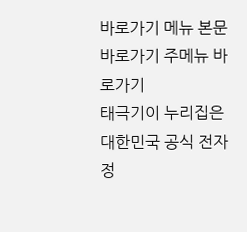바로가기 메뉴 본문 바로가기 주메뉴 바로가기
태극기이 누리집은 대한민국 공식 전자정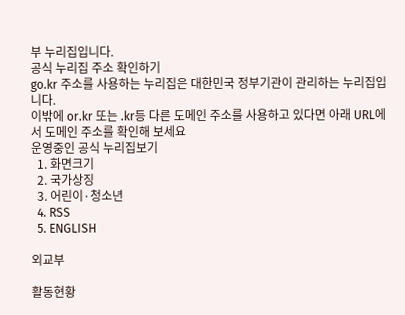부 누리집입니다.
공식 누리집 주소 확인하기
go.kr 주소를 사용하는 누리집은 대한민국 정부기관이 관리하는 누리집입니다.
이밖에 or.kr 또는 .kr등 다른 도메인 주소를 사용하고 있다면 아래 URL에서 도메인 주소를 확인해 보세요
운영중인 공식 누리집보기
  1. 화면크기
  2. 국가상징
  3. 어린이·청소년
  4. RSS
  5. ENGLISH

외교부

활동현황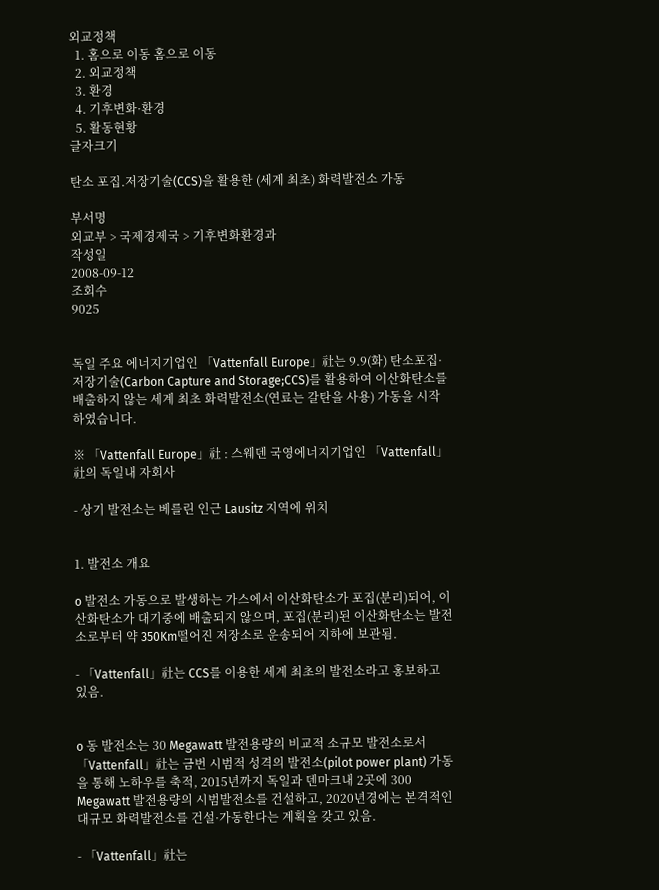외교정책
  1. 홈으로 이동 홈으로 이동
  2. 외교정책
  3. 환경
  4. 기후변화·환경
  5. 활동현황
글자크기

탄소 포집.저장기술(CCS)을 활용한 (세계 최초) 화력발전소 가동

부서명
외교부 > 국제경제국 > 기후변화환경과
작성일
2008-09-12
조회수
9025


독일 주요 에너지기업인 「Vattenfall Europe」社는 9.9(화) 탄소포집·저장기술(Carbon Capture and Storage;CCS)를 활용하여 이산화탄소를 배출하지 않는 세계 최초 화력발전소(연료는 갈탄을 사용) 가동을 시작하였습니다.

※ 「Vattenfall Europe」社 : 스웨덴 국영에너지기업인 「Vattenfall」社의 독일내 자회사

- 상기 발전소는 베를린 인근 Lausitz 지역에 위치


1. 발전소 개요

o 발전소 가동으로 발생하는 가스에서 이산화탄소가 포집(분리)되어, 이산화탄소가 대기중에 배출되지 않으며, 포집(분리)된 이산화탄소는 발전소로부터 약 350Km떨어진 저장소로 운송되어 지하에 보관됨.

- 「Vattenfall」社는 CCS를 이용한 세계 최초의 발전소라고 홍보하고 있음.


o 동 발전소는 30 Megawatt 발전용량의 비교적 소규모 발전소로서 「Vattenfall」社는 금번 시범적 성격의 발전소(pilot power plant) 가동을 통해 노하우를 축적, 2015년까지 독일과 덴마크내 2곳에 300 Megawatt 발전용량의 시범발전소를 건설하고, 2020년경에는 본격적인 대규모 화력발전소를 건설·가동한다는 계획을 갖고 있음.

- 「Vattenfall」社는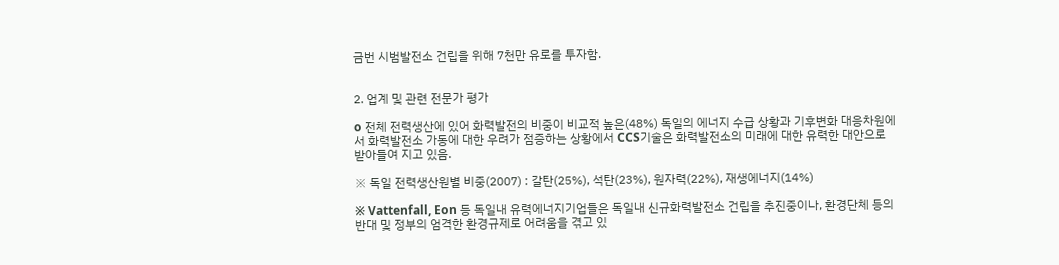금번 시범발전소 건립을 위해 7천만 유로를 투자함.


2. 업계 및 관련 전문가 평가

o 전체 전력생산에 있어 화력발전의 비중이 비교적 높은(48%) 독일의 에너지 수급 상황과 기후변화 대응차원에서 화력발전소 가동에 대한 우려가 점증하는 상황에서 CCS기술은 화력발전소의 미래에 대한 유력한 대안으로 받아들여 지고 있음.

※ 독일 전력생산원별 비중(2007) : 갈탄(25%), 석탄(23%), 원자력(22%), 재생에너지(14%)

※ Vattenfall, Eon 등 독일내 유력에너지기업들은 독일내 신규화력발전소 건립을 추진중이나, 환경단체 등의 반대 및 정부의 엄격한 환경규제로 어려움을 겪고 있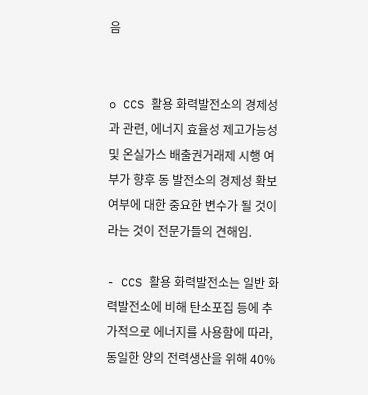음


o CCS 활용 화력발전소의 경제성과 관련, 에너지 효율성 제고가능성 및 온실가스 배출권거래제 시행 여부가 향후 동 발전소의 경제성 확보 여부에 대한 중요한 변수가 될 것이라는 것이 전문가들의 견해임.

- CCS 활용 화력발전소는 일반 화력발전소에 비해 탄소포집 등에 추가적으로 에너지를 사용함에 따라, 동일한 양의 전력생산을 위해 40%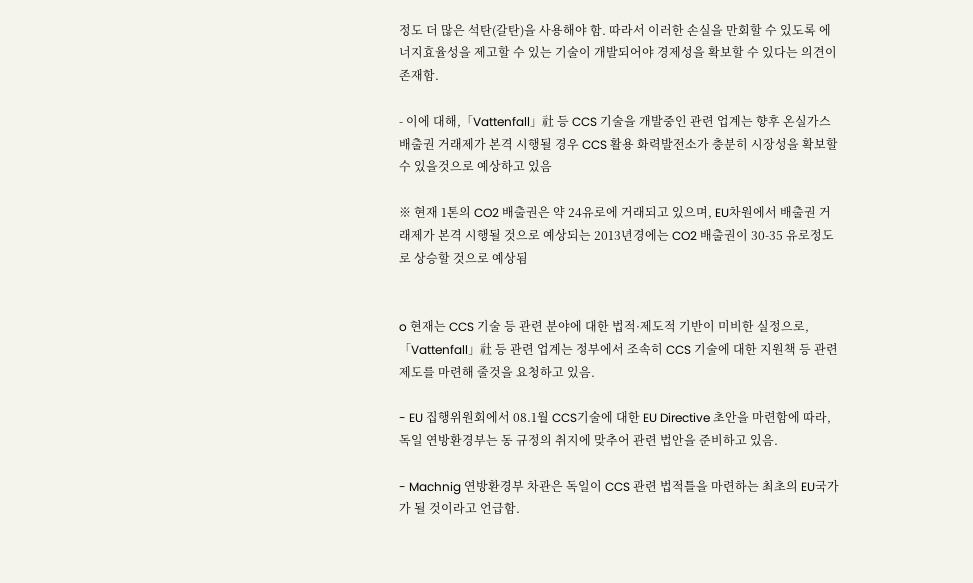정도 더 많은 석탄(갈탄)을 사용해야 함. 따라서 이러한 손실을 만회할 수 있도록 에너지효율성을 제고할 수 있는 기술이 개발되어야 경제성을 확보할 수 있다는 의견이 존재함.

- 이에 대해,「Vattenfall」社 등 CCS 기술을 개발중인 관련 업계는 향후 온실가스 배출권 거래제가 본격 시행될 경우 CCS 활용 화력발전소가 충분히 시장성을 확보할 수 있을것으로 예상하고 있음

※ 현재 1톤의 CO2 배출권은 약 24유로에 거래되고 있으며, EU차원에서 배출권 거래제가 본격 시행될 것으로 예상되는 2013년경에는 CO2 배출권이 30-35 유로정도로 상승할 것으로 예상됨


o 현재는 CCS 기술 등 관련 분야에 대한 법적·제도적 기반이 미비한 실정으로,「Vattenfall」社 등 관련 업계는 정부에서 조속히 CCS 기술에 대한 지원책 등 관련 제도를 마련해 줄것을 요청하고 있음.

- EU 집행위원회에서 08.1월 CCS기술에 대한 EU Directive 초안을 마련함에 따라, 독일 연방환경부는 동 규정의 취지에 맞추어 관련 법안을 준비하고 있음.

- Machnig 연방환경부 차관은 독일이 CCS 관련 법적틀을 마련하는 최초의 EU국가가 될 것이라고 언급함.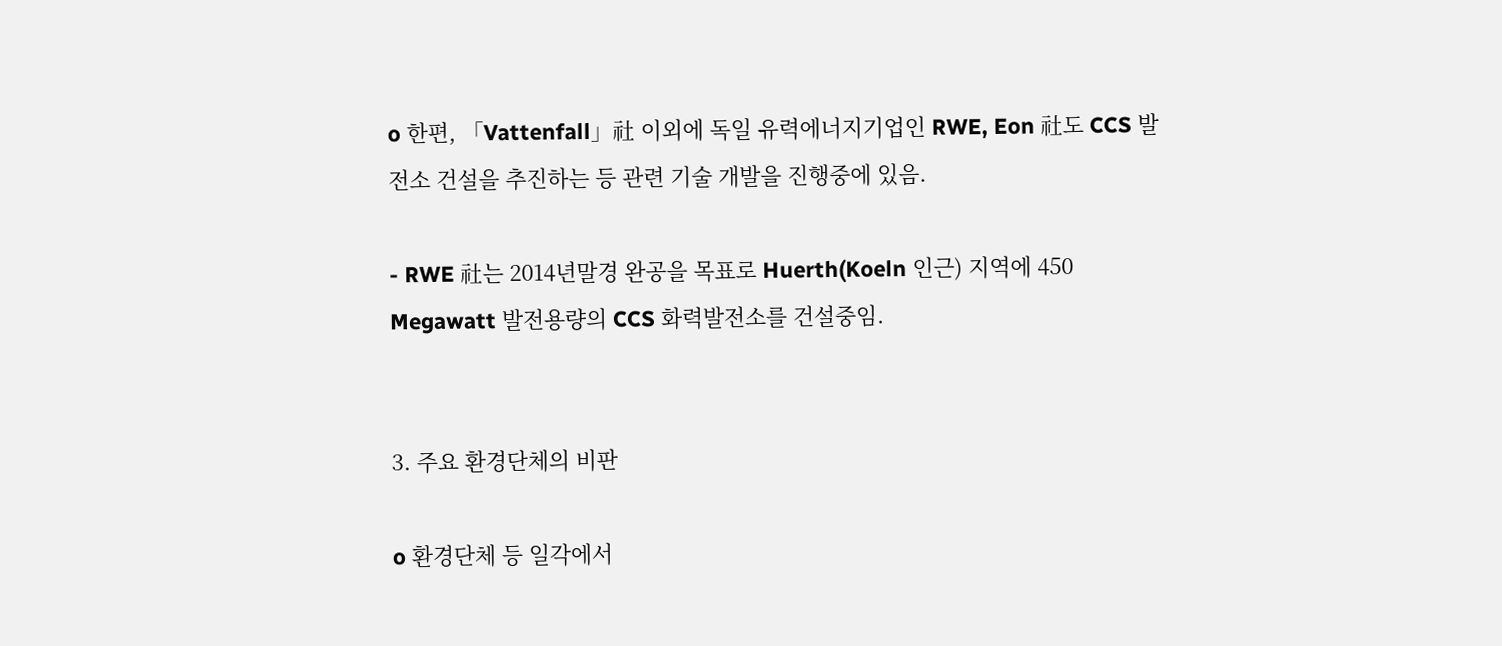o 한편, 「Vattenfall」社 이외에 독일 유력에너지기업인 RWE, Eon 社도 CCS 발전소 건설을 추진하는 등 관련 기술 개발을 진행중에 있음.

- RWE 社는 2014년말경 완공을 목표로 Huerth(Koeln 인근) 지역에 450 Megawatt 발전용량의 CCS 화력발전소를 건설중임.


3. 주요 환경단체의 비판

o 환경단체 등 일각에서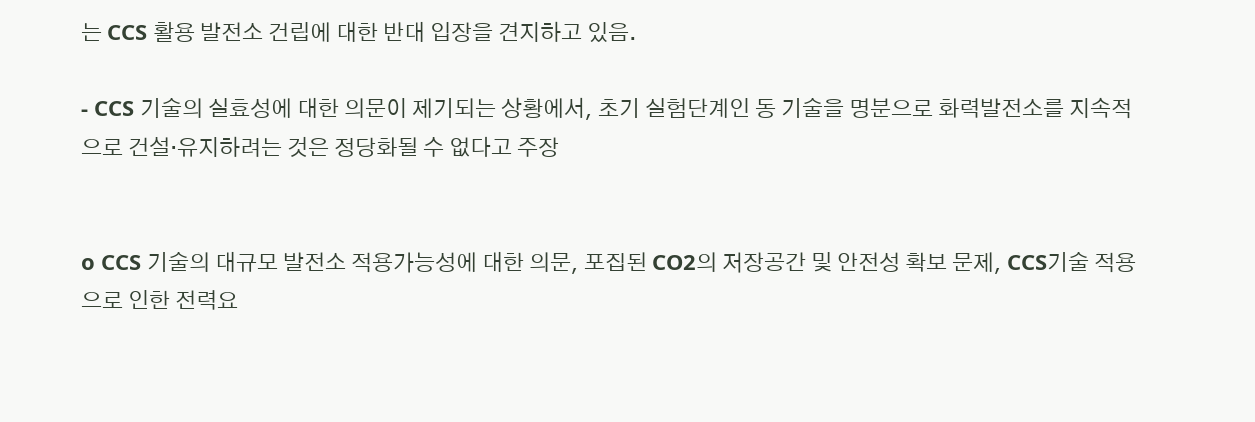는 CCS 활용 발전소 건립에 대한 반대 입장을 견지하고 있음.

- CCS 기술의 실효성에 대한 의문이 제기되는 상황에서, 초기 실험단계인 동 기술을 명분으로 화력발전소를 지속적으로 건설·유지하려는 것은 정당화될 수 없다고 주장


o CCS 기술의 대규모 발전소 적용가능성에 대한 의문, 포집된 CO2의 저장공간 및 안전성 확보 문제, CCS기술 적용으로 인한 전력요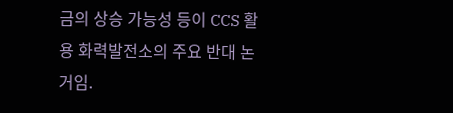금의 상승 가능성 등이 CCS 활용 화력발전소의 주요 반대 논거임.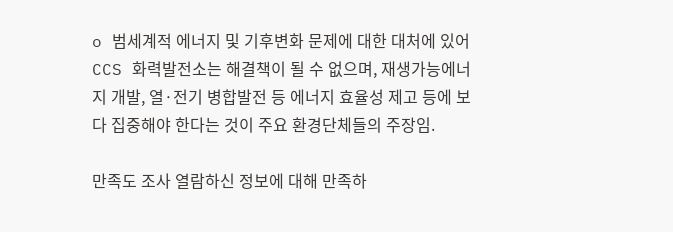o 범세계적 에너지 및 기후변화 문제에 대한 대처에 있어 CCS 화력발전소는 해결책이 될 수 없으며, 재생가능에너지 개발, 열·전기 병합발전 등 에너지 효율성 제고 등에 보다 집중해야 한다는 것이 주요 환경단체들의 주장임.

만족도 조사 열람하신 정보에 대해 만족하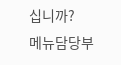십니까?
메뉴담당부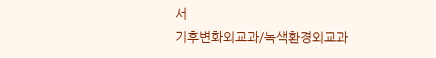서
기후변화외교과/녹색환경외교과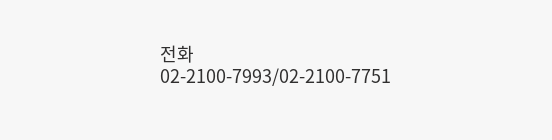전화
02-2100-7993/02-2100-7751